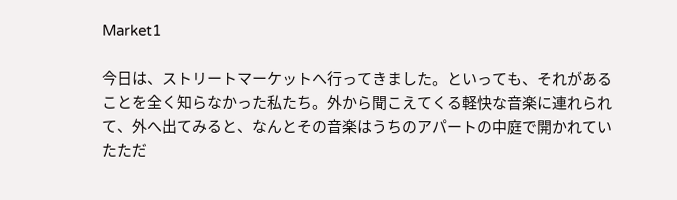Market1

今日は、ストリートマーケットへ行ってきました。といっても、それがあることを全く知らなかった私たち。外から聞こえてくる軽快な音楽に連れられて、外へ出てみると、なんとその音楽はうちのアパートの中庭で開かれていたただ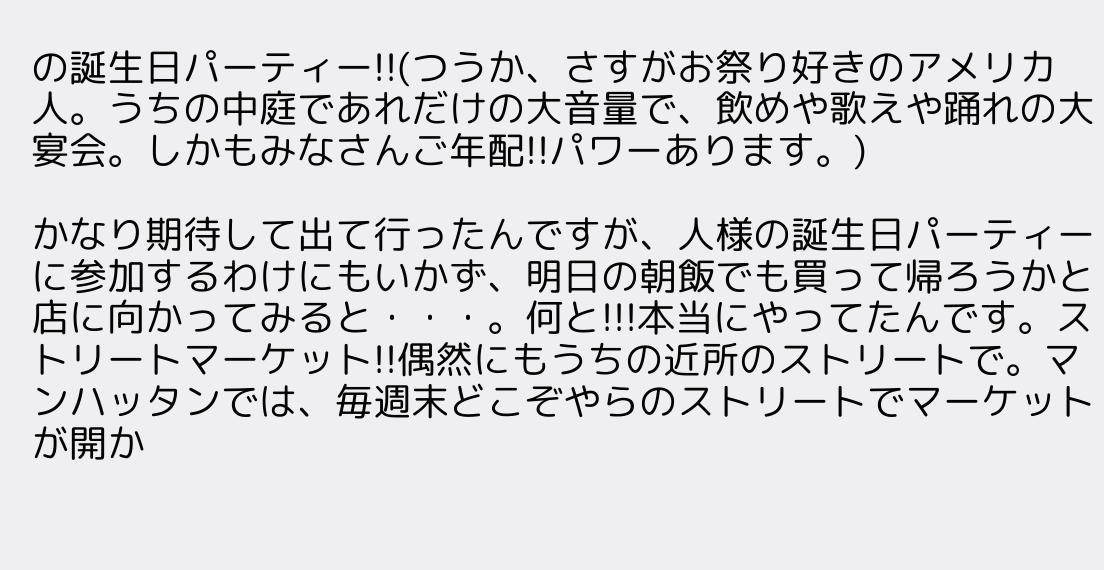の誕生日パーティー!!(つうか、さすがお祭り好きのアメリカ人。うちの中庭であれだけの大音量で、飲めや歌えや踊れの大宴会。しかもみなさんご年配!!パワーあります。)

かなり期待して出て行ったんですが、人様の誕生日パーティーに参加するわけにもいかず、明日の朝飯でも買って帰ろうかと店に向かってみると・・・。何と!!!本当にやってたんです。ストリートマーケット!!偶然にもうちの近所のストリートで。マンハッタンでは、毎週末どこぞやらのストリートでマーケットが開か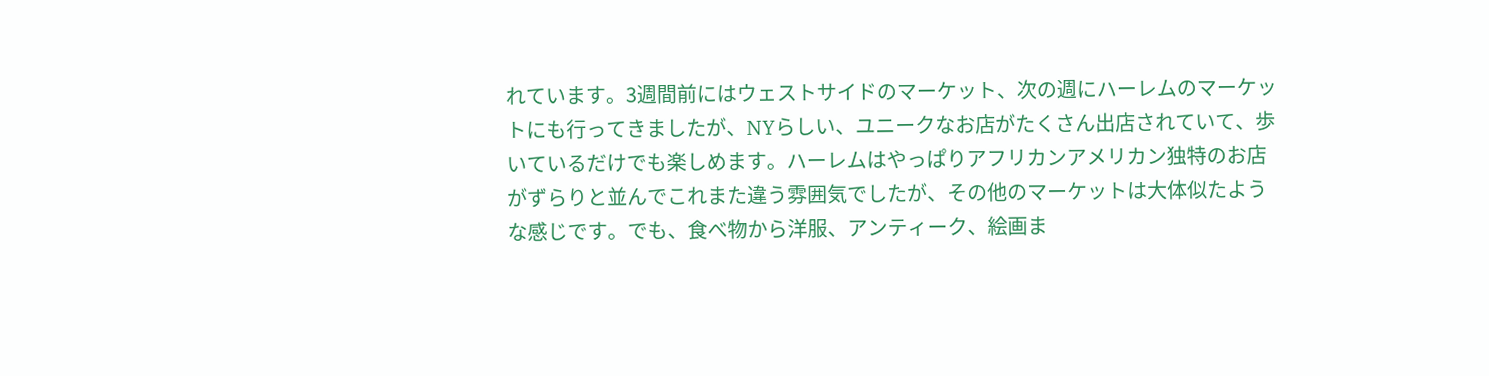れています。3週間前にはウェストサイドのマーケット、次の週にハーレムのマーケットにも行ってきましたが、NYらしい、ユニークなお店がたくさん出店されていて、歩いているだけでも楽しめます。ハーレムはやっぱりアフリカンアメリカン独特のお店がずらりと並んでこれまた違う雰囲気でしたが、その他のマーケットは大体似たような感じです。でも、食べ物から洋服、アンティーク、絵画ま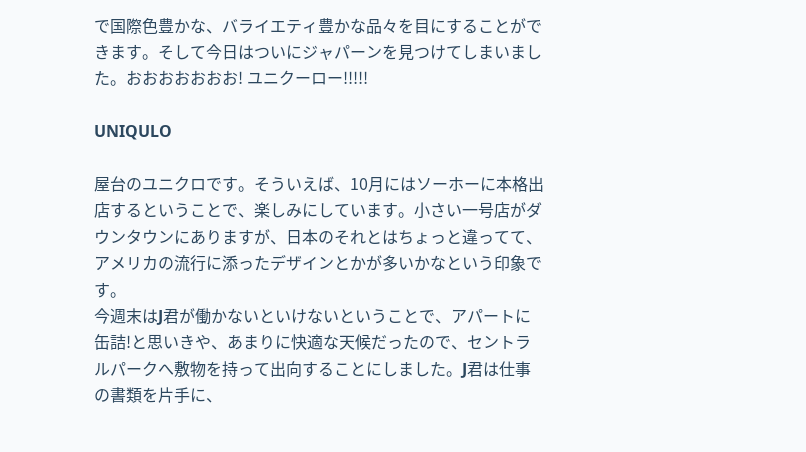で国際色豊かな、バライエティ豊かな品々を目にすることができます。そして今日はついにジャパーンを見つけてしまいました。おおおおおおお! ユニクーロー!!!!!

UNIQULO

屋台のユニクロです。そういえば、10月にはソーホーに本格出店するということで、楽しみにしています。小さい一号店がダウンタウンにありますが、日本のそれとはちょっと違ってて、アメリカの流行に添ったデザインとかが多いかなという印象です。
今週末はJ君が働かないといけないということで、アパートに缶詰!と思いきや、あまりに快適な天候だったので、セントラルパークへ敷物を持って出向することにしました。J君は仕事の書類を片手に、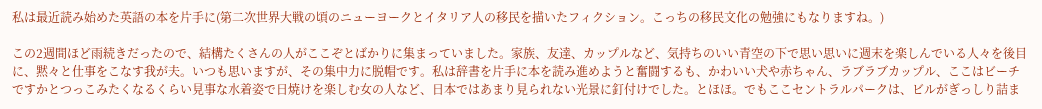私は最近読み始めた英語の本を片手に(第二次世界大戦の頃のニューヨークとイタリア人の移民を描いたフィクション。こっちの移民文化の勉強にもなりますね。)

この2週間ほど雨続きだったので、結構たくさんの人がここぞとばかりに集まっていました。家族、友達、カップルなど、気持ちのいい青空の下で思い思いに週末を楽しんでいる人々を後目に、黙々と仕事をこなす我が夫。いつも思いますが、その集中力に脱帽です。私は辞書を片手に本を読み進めようと奮闘するも、かわいい犬や赤ちゃん、ラブラブカップル、ここはビーチですかとつっこみたくなるくらい見事な水着姿で日焼けを楽しむ女の人など、日本ではあまり見られない光景に釘付けでした。とほほ。でもここセントラルパークは、ビルがぎっしり詰ま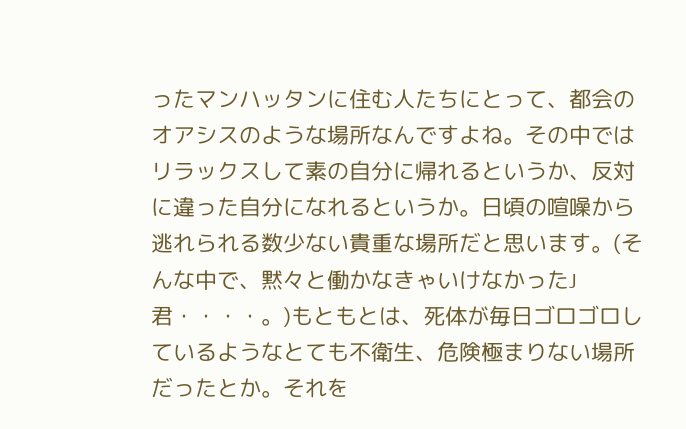ったマンハッタンに住む人たちにとって、都会のオアシスのような場所なんですよね。その中ではリラックスして素の自分に帰れるというか、反対に違った自分になれるというか。日頃の喧噪から逃れられる数少ない貴重な場所だと思います。(そんな中で、黙々と働かなきゃいけなかったJ君・・・・。)もともとは、死体が毎日ゴロゴロしているようなとても不衛生、危険極まりない場所だったとか。それを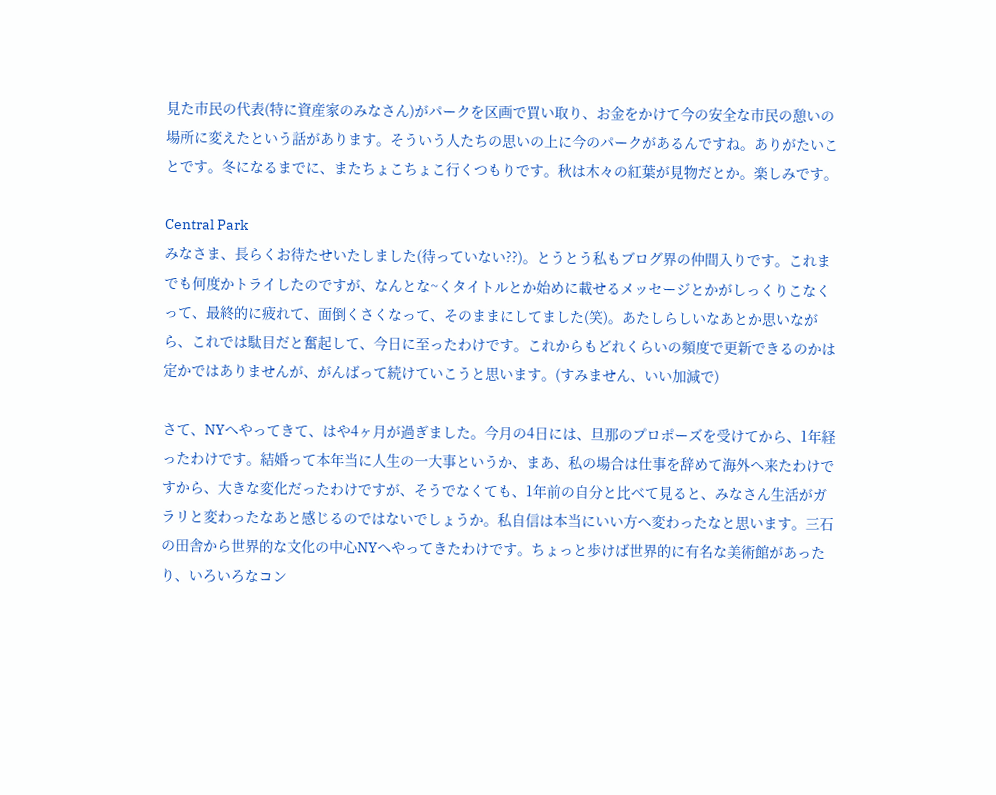見た市民の代表(特に資産家のみなさん)がパークを区画で買い取り、お金をかけて今の安全な市民の憩いの場所に変えたという話があります。そういう人たちの思いの上に今のパークがあるんですね。ありがたいことです。冬になるまでに、またちょこちょこ行くつもりです。秋は木々の紅葉が見物だとか。楽しみです。

Central Park
みなさま、長らくお待たせいたしました(待っていない??)。とうとう私もブログ界の仲間入りです。これまでも何度かトライしたのですが、なんとな~くタイトルとか始めに載せるメッセージとかがしっくりこなくって、最終的に疲れて、面倒くさくなって、そのままにしてました(笑)。あたしらしいなあとか思いながら、これでは駄目だと奮起して、今日に至ったわけです。これからもどれくらいの頻度で更新できるのかは定かではありませんが、がんばって続けていこうと思います。(すみません、いい加減で)

さて、NYへやってきて、はや4ヶ月が過ぎました。今月の4日には、旦那のプロポーズを受けてから、1年経ったわけです。結婚って本年当に人生の一大事というか、まあ、私の場合は仕事を辞めて海外へ来たわけですから、大きな変化だったわけですが、そうでなくても、1年前の自分と比べて見ると、みなさん生活がガラリと変わったなあと感じるのではないでしょうか。私自信は本当にいい方へ変わったなと思います。三石の田舎から世界的な文化の中心NYへやってきたわけです。ちょっと歩けば世界的に有名な美術館があったり、いろいろなコン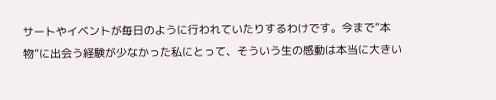サートやイベントが毎日のように行われていたりするわけです。今まで”本物”に出会う経験が少なかった私にとって、そういう生の感動は本当に大きい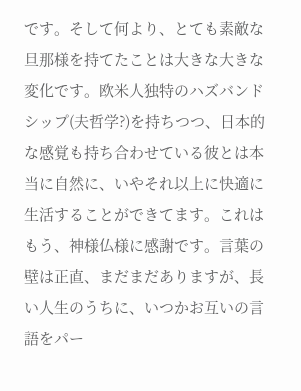です。そして何より、とても素敵な旦那様を持てたことは大きな大きな変化です。欧米人独特のハズバンドシップ(夫哲学?)を持ちつつ、日本的な感覚も持ち合わせている彼とは本当に自然に、いやそれ以上に快適に生活することができてます。これはもう、神様仏様に感謝です。言葉の壁は正直、まだまだありますが、長い人生のうちに、いつかお互いの言語をパー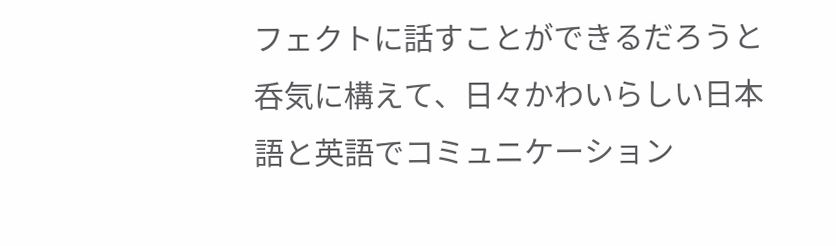フェクトに話すことができるだろうと呑気に構えて、日々かわいらしい日本語と英語でコミュニケーション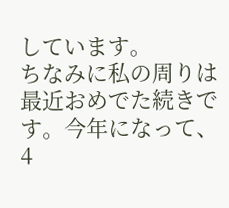しています。
ちなみに私の周りは最近おめでた続きです。今年になって、4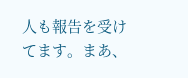人も報告を受けてます。まあ、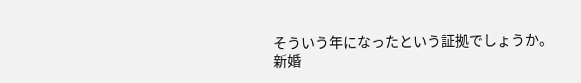そういう年になったという証拠でしょうか。
新婚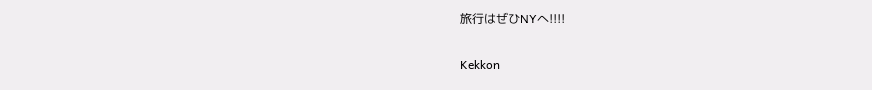旅行はぜひNYへ!!!!

Kekkon